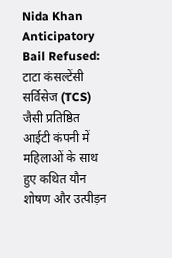Nida Khan Anticipatory Bail Refused: टाटा कंसल्टेंसी सर्विसेज (TCS) जैसी प्रतिष्ठित आईटी कंपनी में महिलाओं के साथ हुए कथित यौन शोषण और उत्पीड़न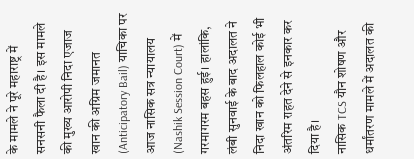के मामले ने पूरे महाराष्ट्र में सनसनी फैला दी है। इस मामले की मुख्य आरोपी निदा एजाज खान की अग्रिम जमानत (Anticipatory Bail) याचिका पर आज नासिक सत्र न्यायालय (Nashik Session Court) में गरमागरम बहस हुई। हालांकि, लंबी सुनवाई के बाद अदालत ने निदा खान को फिलहाल कोई भी अंतरिम राहत देने से इनकार कर दिया है।
नासिक TCS यौन शोषण और धर्मांतरण मामले में अदालत की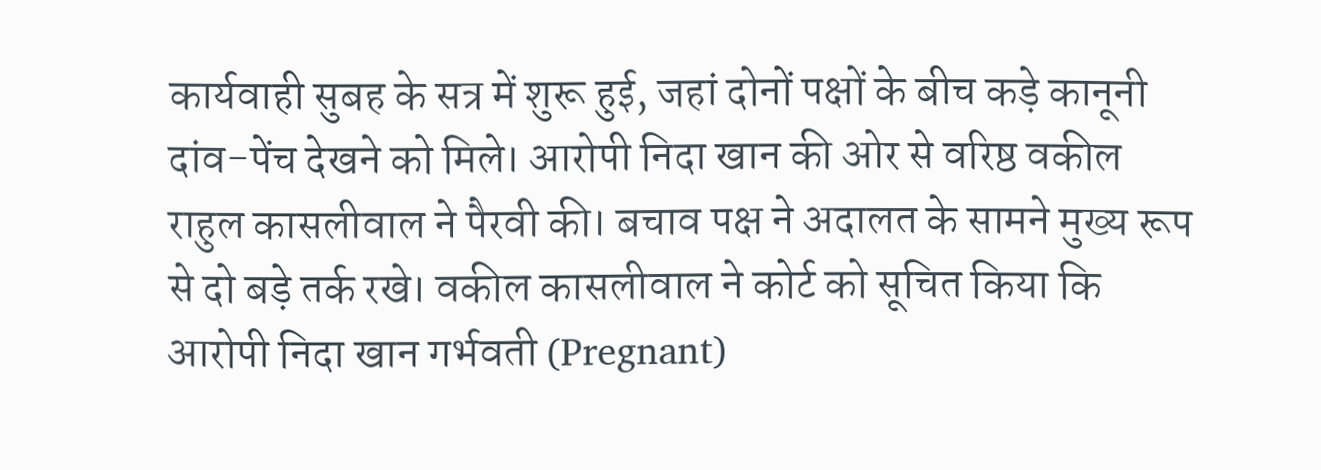कार्यवाही सुबह के सत्र में शुरू हुई, जहां दोनों पक्षों के बीच कड़े कानूनी दांव-पेंच देखने को मिले। आरोपी निदा खान की ओर से वरिष्ठ वकील राहुल कासलीवाल ने पैरवी की। बचाव पक्ष ने अदालत के सामने मुख्य रूप से दो बड़े तर्क रखे। वकील कासलीवाल ने कोर्ट को सूचित किया कि आरोपी निदा खान गर्भवती (Pregnant)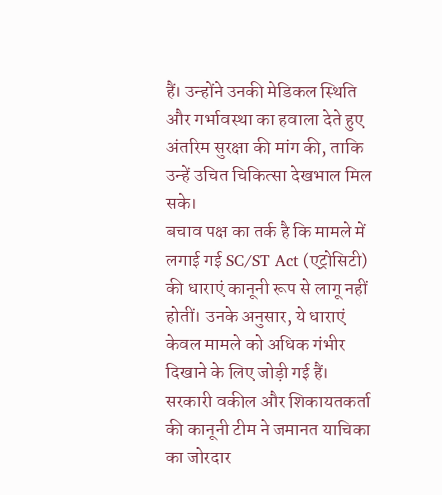हैं। उन्होंने उनकी मेडिकल स्थिति और गर्भावस्था का हवाला देते हुए अंतरिम सुरक्षा की मांग की, ताकि उन्हें उचित चिकित्सा देखभाल मिल सके।
बचाव पक्ष का तर्क है कि मामले में लगाई गई SC/ST Act (एट्रोसिटी) की धाराएं कानूनी रूप से लागू नहीं होतीं। उनके अनुसार, ये धाराएं केवल मामले को अधिक गंभीर दिखाने के लिए जोड़ी गई हैं।
सरकारी वकील और शिकायतकर्ता की कानूनी टीम ने जमानत याचिका का जोरदार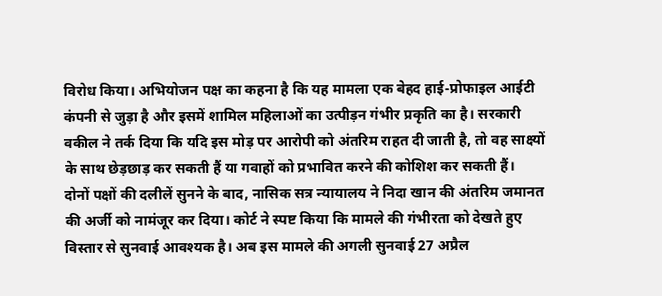विरोध किया। अभियोजन पक्ष का कहना है कि यह मामला एक बेहद हाई-प्रोफाइल आईटी कंपनी से जुड़ा है और इसमें शामिल महिलाओं का उत्पीड़न गंभीर प्रकृति का है। सरकारी वकील ने तर्क दिया कि यदि इस मोड़ पर आरोपी को अंतरिम राहत दी जाती है, तो वह साक्ष्यों के साथ छेड़छाड़ कर सकती हैं या गवाहों को प्रभावित करने की कोशिश कर सकती हैं।
दोनों पक्षों की दलीलें सुनने के बाद, नासिक सत्र न्यायालय ने निदा खान की अंतरिम जमानत की अर्जी को नामंजूर कर दिया। कोर्ट ने स्पष्ट किया कि मामले की गंभीरता को देखते हुए विस्तार से सुनवाई आवश्यक है। अब इस मामले की अगली सुनवाई 27 अप्रैल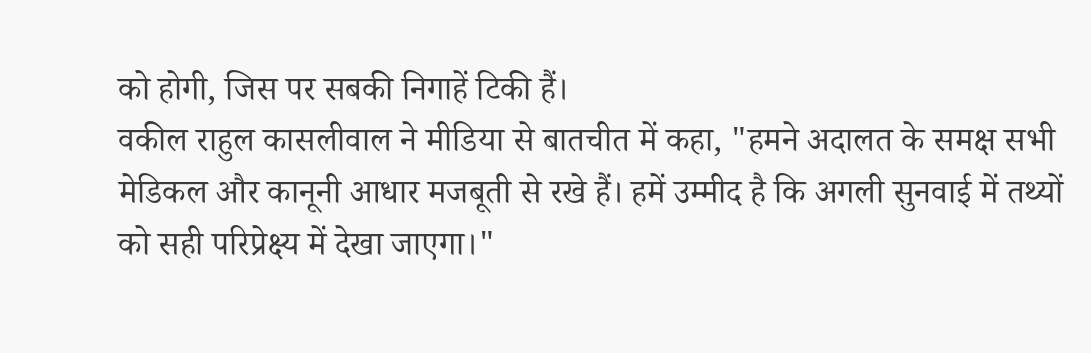को होगी, जिस पर सबकी निगाहें टिकी हैं।
वकील राहुल कासलीवाल ने मीडिया से बातचीत में कहा, "हमने अदालत के समक्ष सभी मेडिकल और कानूनी आधार मजबूती से रखे हैं। हमें उम्मीद है कि अगली सुनवाई में तथ्यों को सही परिप्रेक्ष्य में देखा जाएगा।"